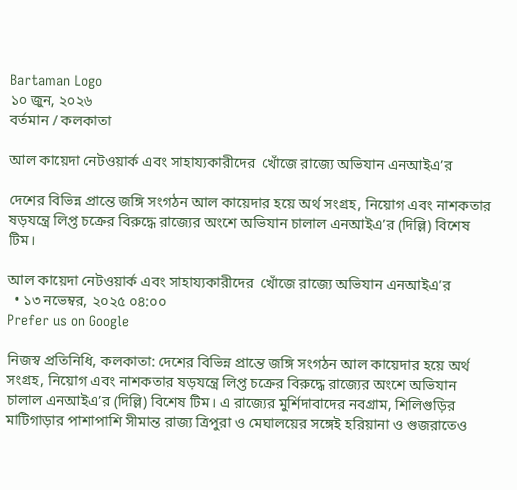Bartaman Logo
১০ জুন, ২০২৬
বর্তমান / কলকাতা

আল কায়েদা নেটওয়ার্ক এবং সাহায্যকারীদের  খোঁজে রাজ্যে অভিযান এনআইএ’র

দেশের বিভিন্ন প্রান্তে জঙ্গি সংগঠন আল কায়েদার হয়ে অর্থ সংগ্রহ, নিয়োগ এবং নাশকতার ষড়যন্ত্রে লিপ্ত চক্রের বিরুদ্ধে রাজ্যের অংশে অভিযান চালাল এনআইএ’র (দিল্লি) বিশেষ টিম।

আল কায়েদা নেটওয়ার্ক এবং সাহায্যকারীদের  খোঁজে রাজ্যে অভিযান এনআইএ’র
  • ১৩ নভেম্বর, ২০২৫ ০৪:০০
Prefer us on Google

নিজস্ব প্রতিনিধি, কলকাতা: দেশের বিভিন্ন প্রান্তে জঙ্গি সংগঠন আল কায়েদার হয়ে অর্থ সংগ্রহ, নিয়োগ এবং নাশকতার ষড়যন্ত্রে লিপ্ত চক্রের বিরুদ্ধে রাজ্যের অংশে অভিযান চালাল এনআইএ’র (দিল্লি) বিশেষ টিম। এ রাজ্যের মুর্শিদাবাদের নবগ্রাম, শিলিগুড়ির মাটিগাড়ার পাশাপাশি সীমান্ত রাজ্য ত্রিপুরা ও মেঘালয়ের সঙ্গেই হরিয়ানা ও গুজরাতেও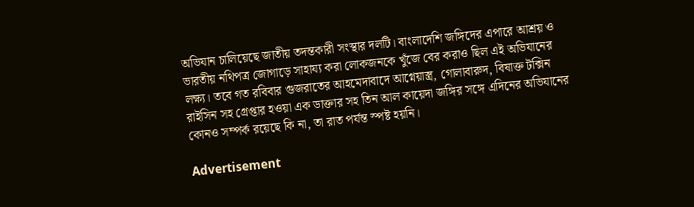অভিযান চালিয়েছে জাতীয় তদন্তকারী সংস্থার দলটি। বাংলাদেশি জঙ্গিদের এপারে আশ্রয় ও ভারতীয় নথিপত্র জোগাড়ে সাহায্য করা লোকজনকে খুঁজে বের করাও ছিল এই অভিযানের লক্ষ্য। তবে গত রবিবার গুজরাতের আহমেদাবাদে আগ্নেয়াস্ত্র, গোলাবারুদ, বিষাক্ত টক্সিন রাইসিন সহ গ্রেপ্তার হওয়া এক ডাক্তার সহ তিন আল কায়েদা জঙ্গির সঙ্গে এদিনের অভিযানের কোনও সম্পর্ক রয়েছে কি না, তা রাত পর্যন্ত স্পষ্ট হয়নি।

Advertisement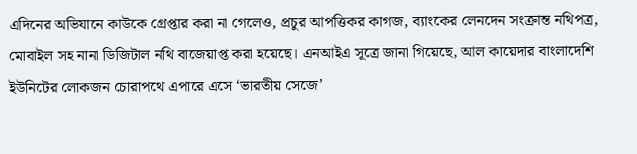এদিনের অভিযানে কাউকে গ্রেপ্তার করা না গেলেও, প্রচুর আপত্তিকর কাগজ, ব্যাংকের লেনদেন সংক্রান্ত নথিপত্র, মোবাইল সহ নানা ডিজিটাল নথি বাজেয়াপ্ত করা হয়েছে। এনআইএ সূত্রে জানা গিয়েছে, আল কায়েদার বাংলাদেশি ইউনিটের লোকজন চোরাপথে এপারে এসে ‘ভারতীয় সেজে’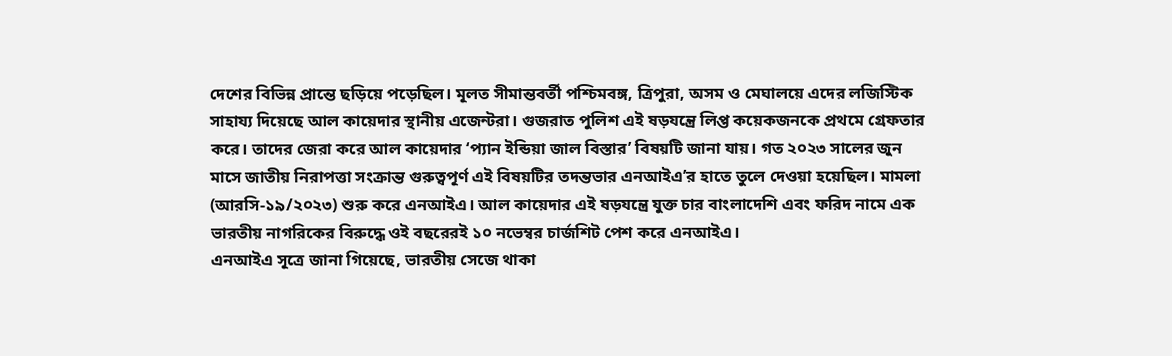দেশের বিভিন্ন প্রান্তে ছড়িয়ে পড়েছিল। মূলত সীমান্তবর্তী পশ্চিমবঙ্গ, ত্রিপুরা, অসম ও মেঘালয়ে এদের লজিস্টিক সাহায্য দিয়েছে আল কায়েদার স্থানীয় এজেন্টরা। গুজরাত পুলিশ এই ষড়যন্ত্রে লিপ্ত কয়েকজনকে প্রথমে গ্রেফতার করে। তাদের জেরা করে আল কায়েদার ‘প্যান ইন্ডিয়া জাল বিস্তার’ বিষয়টি জানা যায়। গত ২০২৩ সালের জুন মাসে জাতীয় নিরাপত্তা সংক্রান্ত গুরুত্বপূর্ণ এই বিষয়টির তদন্তভার এনআইএ’র হাতে তুলে দেওয়া হয়েছিল। মামলা (আরসি-১৯/২০২৩) শুরু করে এনআইএ। আল কায়েদার এই ষড়যন্ত্রে যুক্ত চার বাংলাদেশি এবং ফরিদ নামে এক ভারতীয় নাগরিকের বিরুদ্ধে ওই বছরেরই ১০ নভেম্বর চার্জশিট পেশ করে এনআইএ।
এনআইএ সূত্রে জানা গিয়েছে, ভারতীয় সেজে থাকা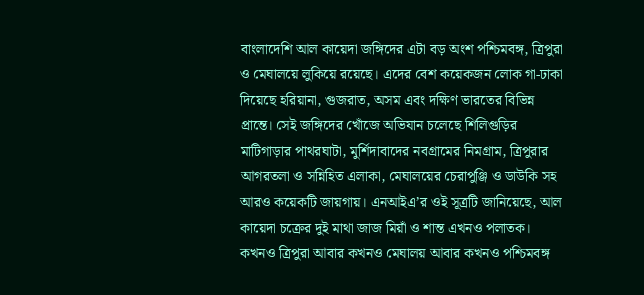বাংলাদেশি আল কায়েদা জঙ্গিদের এটা বড় অংশ পশ্চিমবঙ্গ, ত্রিপুরা ও মেঘালয়ে লুকিয়ে রয়েছে। এদের বেশ কয়েকজন লোক গা-ঢাকা দিয়েছে হরিয়ানা, গুজরাত, অসম এবং দক্ষিণ ভারতের বিভিন্ন প্রান্তে। সেই জঙ্গিদের খোঁজে অভিযান চলেছে শিলিগুড়ির মাটিগাড়ার পাথরঘাটা, মুর্শিদাবাদের নবগ্রামের নিমগ্রাম, ত্রিপুরার আগরতলা ও সন্নিহিত এলাকা, মেঘালয়ের চেরাপুঞ্জি ও ডাউকি সহ আরও কয়েকটি জায়গায়। এনআইএ’র ওই সূত্রটি জানিয়েছে, আল কায়েদা চক্রের দুই মাথা জাজ মিয়াঁ ও শান্ত এখনও পলাতক। কখনও ত্রিপুরা আবার কখনও মেঘালয় আবার কখনও পশ্চিমবঙ্গ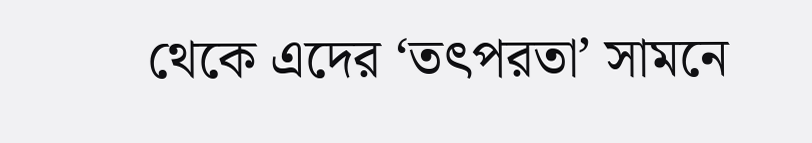থেকে এদের ‘তৎপরতা’ সামনে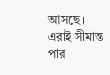আসছে। এরাই সীমান্ত পার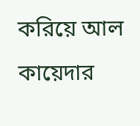করিয়ে আল কায়েদার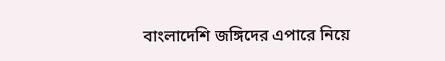বাংলাদেশি জঙ্গিদের এপারে নিয়ে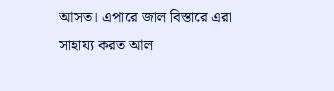আসত। এপারে জাল বিস্তারে এরা সাহায্য করত আল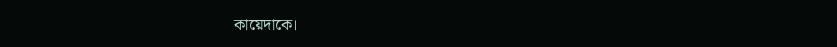কায়েদাকে।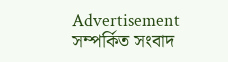Advertisement
সম্পর্কিত সংবাদ